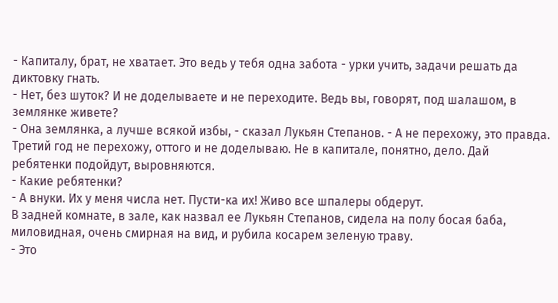- Капиталу, брат, не хватает. Это ведь у тебя одна забота - урки учить, задачи решать да диктовку гнать.
- Нет, без шуток? И не доделываете и не переходите. Ведь вы, говорят, под шалашом, в землянке живете?
- Она землянка, а лучше всякой избы, - сказал Лукьян Степанов. - А не перехожу, это правда. Третий год не перехожу, оттого и не доделываю. Не в капитале, понятно, дело. Дай ребятенки подойдут, выровняются.
- Какие ребятенки?
- А внуки. Их у меня числа нет. Пусти-ка их! Живо все шпалеры обдерут.
В задней комнате, в зале, как назвал ее Лукьян Степанов, сидела на полу босая баба, миловидная, очень смирная на вид, и рубила косарем зеленую траву.
- Это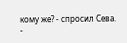кому же? - спросил Сева.
-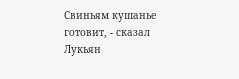Свиньям кушанье готовит, - сказал Лукьян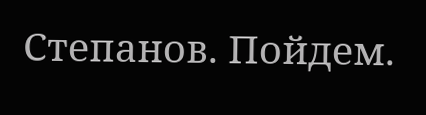Степанов. Пойдем.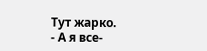Тут жарко.
- А я все-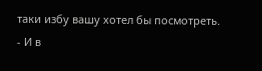таки избу вашу хотел бы посмотреть.
- И в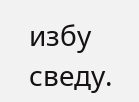избу сведу.